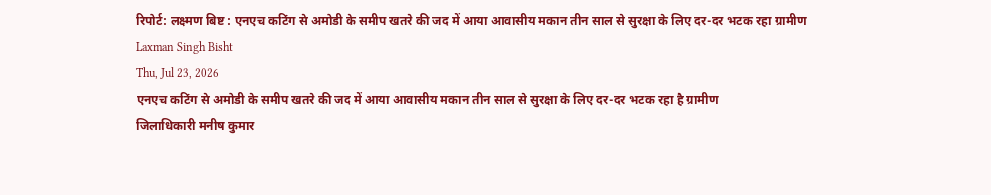रिपोर्ट: लक्ष्मण बिष्ट : एनएच कटिंग से अमोडी के समीप खतरे की जद में आया आवासीय मकान तीन साल से सुरक्षा के लिए दर-दर भटक रहा ग्रामीण
Laxman Singh Bisht
Thu, Jul 23, 2026
एनएच कटिंग से अमोडी के समीप खतरे की जद में आया आवासीय मकान तीन साल से सुरक्षा के लिए दर-दर भटक रहा है ग्रामीण
जिलाधिकारी मनीष कुमार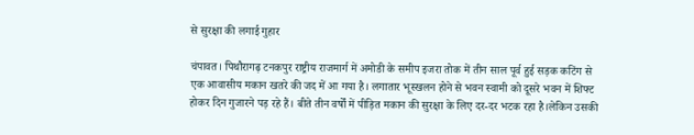से सुरक्षा की लगाई गुहार

चंपावत। पिथौरागढ़ टनकपुर राष्ट्रीय राजमार्ग में अमोडी के समीप इजरा तोक में तीन साल पूर्व हुई सड़क कटिंग से एक आवासीय मकान खतरे की जद में आ गया है। लगातार भूस्खलन होने से भवन स्वामी को दूसरे भवन में शिफ्ट होकर दिन गुजारने पड़ रहे हैं। बीते तीन वर्षों में पीड़ित मकान की सुरक्षा के लिए दर-दर भटक रहा है।लेकिन उसकी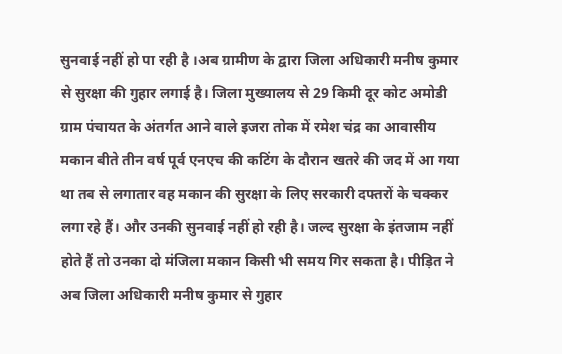सुनवाई नहीं हो पा रही है ।अब ग्रामीण के द्वारा जिला अधिकारी मनीष कुमार से सुरक्षा की गुहार लगाई है। जिला मुख्यालय से 29 किमी दूर कोट अमोडी ग्राम पंचायत के अंतर्गत आने वाले इजरा तोक में रमेश चंद्र का आवासीय मकान बीते तीन वर्ष पूर्व एनएच की कटिंग के दौरान खतरे की जद में आ गया था तब से लगातार वह मकान की सुरक्षा के लिए सरकारी दफ्तरों के चक्कर लगा रहे हैं। और उनकी सुनवाई नहीं हो रही है। जल्द सुरक्षा के इंतजाम नहीं होते हैं तो उनका दो मंजिला मकान किसी भी समय गिर सकता है। पीड़ित ने अब जिला अधिकारी मनीष कुमार से गुहार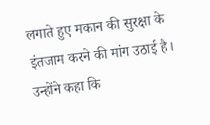लगाते हुए मकान की सुरक्षा के इंतजाम करने की मांग उठाई है। उन्होंने कहा कि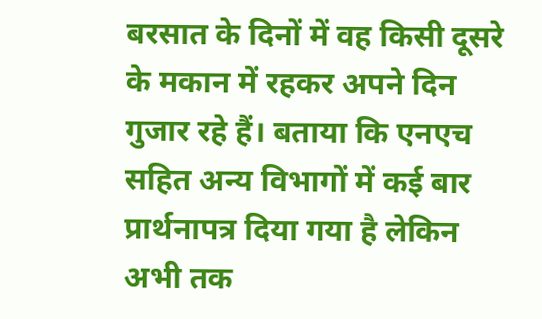बरसात के दिनों में वह किसी दूसरे के मकान में रहकर अपने दिन गुजार रहे हैं। बताया कि एनएच सहित अन्य विभागों में कई बार प्रार्थनापत्र दिया गया है लेकिन अभी तक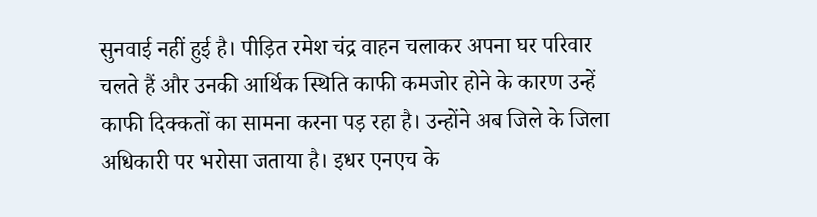सुनवाई नहीं हुई है। पीड़ित रमेश चंद्र वाहन चलाकर अपना घर परिवार चलते हैं और उनकी आर्थिक स्थिति काफी कमजोर होने के कारण उन्हें काफी दिक्कतों का सामना करना पड़ रहा है। उन्होंने अब जिले के जिला अधिकारी पर भरोसा जताया है। इधर एनएच के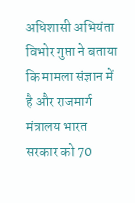अधिशासी अभियंता विभोर गुप्ता ने बताया कि मामला संज्ञान में है और राजमार्ग मंत्रालय भारत सरकार को 70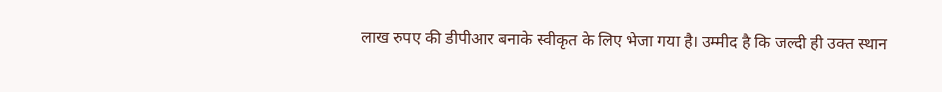लाख रुपए की डीपीआर बनाके स्वीकृत के लिए भेजा गया है। उम्मीद है कि जल्दी ही उक्त स्थान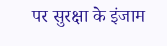पर सुरक्षा के इंजाम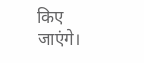किए जाएंगे।